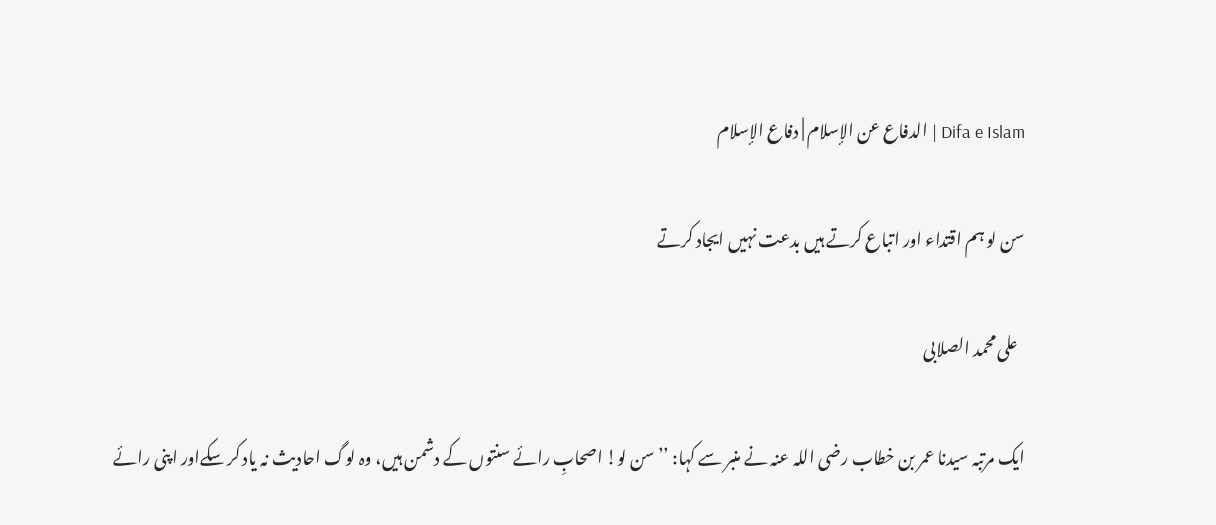Difa e Islam | الدفاع عن الإسلام | دفاع الإسلام

سن لو ہم اقتداء اور اتباع کرتے ہیں بدعت نہیں ایجاد کرتے

  علی محمد الصلابی

ایک مرتبہ سیدنا عمر بن خطاب رضی اللہ عنہ نے منبر سے کہا: ’’سن لو! اصحابِ رائے سنتوں کے دشمن ہیں، وہ لوگ احادیث نہ یاد کر سکےاور اپنی رائے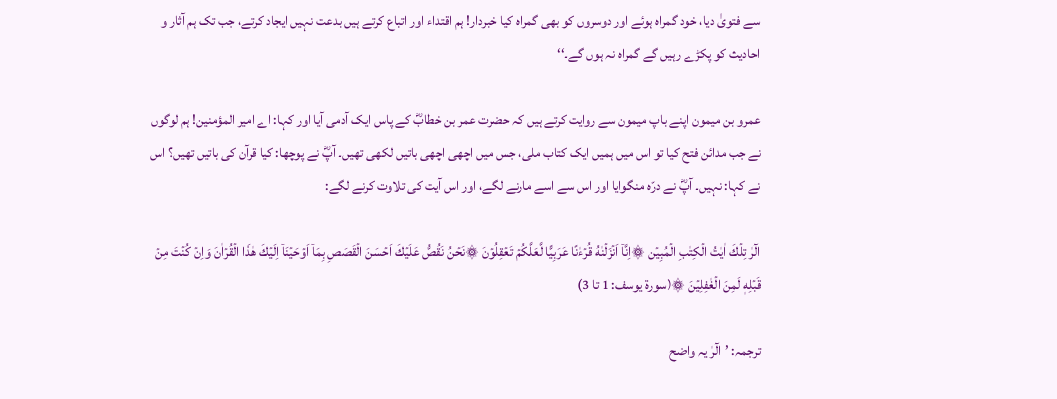سے فتویٰ دیا، خود گمراہ ہوئے اور دوسروں کو بھی گمراہ کیا خبردار! ہم اقتداء اور اتباع کرتے ہیں بدعت نہیں ایجاد کرتے، جب تک ہم آثار و احادیث کو پکڑے رہیں گے گمراہ نہ ہوں گے۔‘‘

عمرو بن میمون اپنے باپ میمون سے روایت کرتے ہیں کہ حضرت عمر بن خطابؓ کے پاس ایک آدمی آیا اور کہا: اے امیر المؤمنین! ہم لوگوں نے جب مدائن فتح کیا تو اس میں ہمیں ایک کتاب ملی، جس میں اچھی اچھی باتیں لکھی تھیں۔ آپؓ نے پوچھا: کیا قرآن کی باتیں تھیں؟ اس نے کہا: نہیں۔ آپؓ نے درّہ منگوایا اور اس سے اسے مارنے لگے، اور اس آیت کی تلاوت کرنے لگے:

الٓرٰ‌ تِلۡكَ اٰيٰتُ الۡكِتٰبِ الۡمُبِيۡن ۞اِنَّاۤ اَنۡزَلۡنٰهُ قُرۡءٰنًا عَرَبِيًّا لَّعَلَّكُمۡ تَعۡقِلُوۡنَ ۞نَحۡنُ نَقُصُّ عَلَيۡكَ اَحۡسَنَ الۡقَصَصِ بِمَاۤ اَوۡحَيۡنَاۤ اِلَيۡكَ هٰذَا الۡقُرۡاٰنَ ‌وَاِنۡ كُنۡتَ مِنۡ قَبۡلِهٖ لَمِنَ الۡغٰفِلِيۡنَ ۞(سورۃ يوسف: 1 تا 3)

ترجمہ: ’الٓرٰ یہ واضح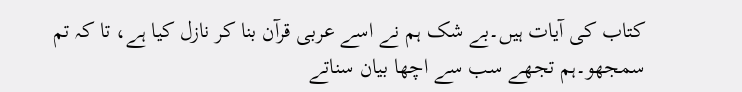کتاب کی آیات ہیں۔بے شک ہم نے اسے عربی قرآن بنا کر نازل کیا ہے، تا کہ تم سمجھو۔ہم تجھے سب سے اچھا بیان سناتے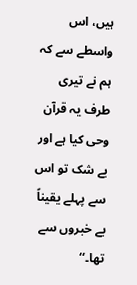ہیں، اس واسطے سے کہ ہم نے تیری طرف یہ قرآن وحی کیا ہے اور بے شک تو اس سے پہلے یقیناً بے خبروں سے تھا۔‘‘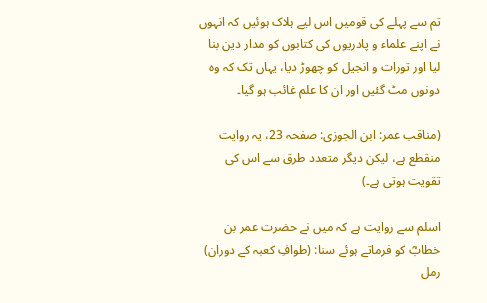تم سے پہلے کی قومیں اس لیے ہلاک ہوئیں کہ انہوں نے اپنے علماء و پادریوں کی کتابوں کو مدار دین بنا لیا اور تورات و انجیل کو چھوڑ دیا، یہاں تک کہ وہ دونوں مٹ گئیں اور ان کا علم غائب ہو گیا۔

(مناقب عمر: ابن الجوزی: صفحہ 23، یہ روایت منقطع ہے، لیکن دیگر متعدد طرق سے اس کی تقویت ہوتی ہے۔)

اسلم سے روایت ہے کہ میں نے حضرت عمر بن خطابؓ کو فرماتے ہوئے سنا: (طوافِ کعبہ کے دوران) رمل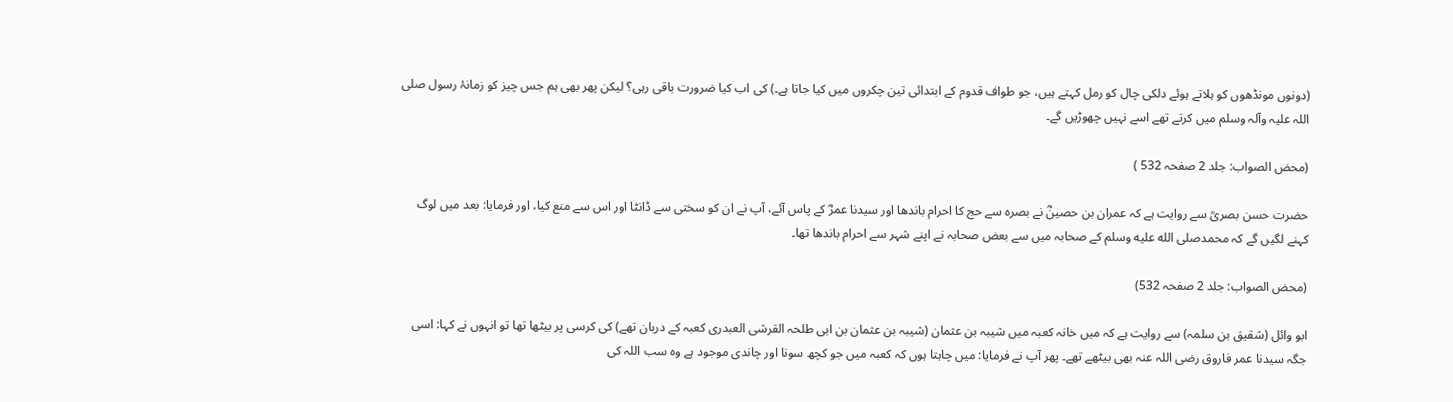(دونوں مونڈھوں کو ہلاتے ہوئے دلکی چال کو رمل کہتے ہیں، جو طواف قدوم کے ابتدائی تین چکروں میں کیا جاتا ہے۔) کی اب کیا ضرورت باقی رہی؟ لیکن پھر بھی ہم جس چیز کو زمانۂ رسول صلی اللہ علیہ وآلہ وسلم میں کرتے تھے اسے نہیں چھوڑیں گے۔

(محض الصواب: جلد 2 صفحہ 532 )

حضرت حسن بصریؒ سے روایت ہے کہ عمران بن حصینؓ نے بصرہ سے حج کا احرام باندھا اور سیدنا عمرؓ کے پاس آئے، آپ نے ان کو سختی سے ڈانٹا اور اس سے منع کیا، اور فرمایا: بعد میں لوگ کہنے لگیں گے کہ محمدصلى الله عليه وسلم کے صحابہ میں سے بعض صحابہ نے اپنے شہر سے احرام باندھا تھا۔

(محض الصواب: جلد 2 صفحہ 532)

ابو وائل (شقیق بن سلمہ) سے روایت ہے کہ میں خانہ کعبہ میں شیبہ بن عثمان (شیبہ بن عثمان بن ابی طلحہ القرشی العبدری کعبہ کے دربان تھے) کی کرسی پر بیٹھا تھا تو انہوں نے کہا: اسی جگہ سیدنا عمر فاروق رضی اللہ عنہ بھی بیٹھے تھے۔ پھر آپ نے فرمایا: میں چاہتا ہوں کہ کعبہ میں جو کچھ سونا اور چاندی موجود ہے وہ سب اللہ کی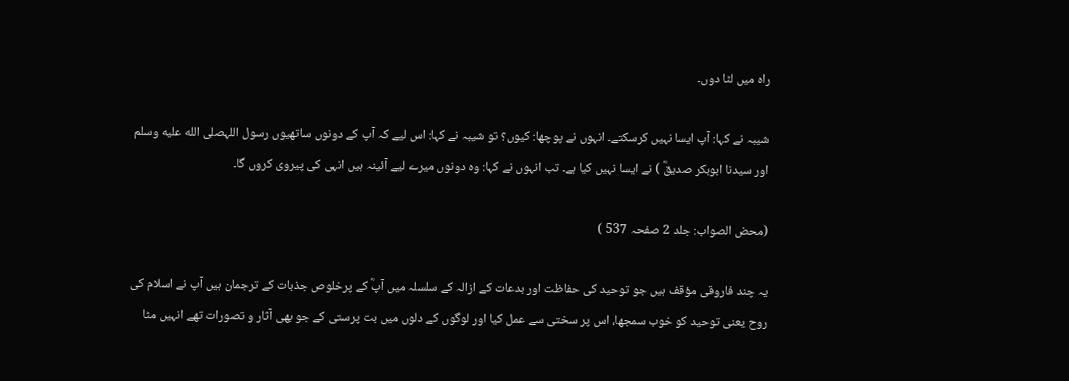راہ میں لٹا دوں۔

شیبہ نے کہا: آپ ایسا نہیں کرسکتے۔ انہوں نے پوچھا: کیوں؟ تو شیبہ نے کہا: اس لیے کہ آپ کے دونوں ساتھیوں رسول اللہصلى الله عليه وسلم اور سیدنا ابوبکر صدیقؓ ) نے ایسا نہیں کیا ہے۔ تب انہوں نے کہا: وہ دونوں میرے لیے آئینہ ہیں انہی کی پیروی کروں گا۔

(محض الصواب: جلد 2 صفحہ 537 )

یہ چند فاروقی مؤقف ہیں جو توحید کی حفاظت اور بدعات کے ازالہ کے سلسلہ میں آپؓ کے پرخلوص جذبات کے ترجمان ہیں آپ نے اسلام کی روح یعنی توحید کو خوب سمجھا، اس پر سختی سے عمل کیا اور لوگوں کے دلوں میں بت پرستی کے جو بھی آثار و تصورات تھے انہیں مٹا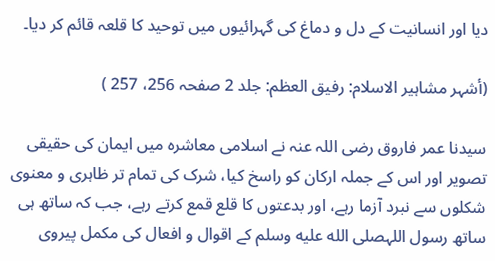دیا اور انسانیت کے دل و دماغ کی گہرائیوں میں توحید کا قلعہ قائم کر دیا۔

(أشہر مشاہیر الاسلام: رفیق العظم: جلد 2 صفحہ 256، 257 )

سیدنا عمر فاروق رضی اللہ عنہ نے اسلامی معاشرہ میں ایمان کی حقیقی تصویر اور اس کے جملہ ارکان کو راسخ کیا، شرک کی تمام تر ظاہری و معنوی شکلوں سے نبرد آزما رہے، اور بدعتوں کا قلع قمع کرتے رہے، جب کہ ساتھ ہی ساتھ رسول اللہصلى الله عليه وسلم کے اقوال و افعال کی مکمل پیروی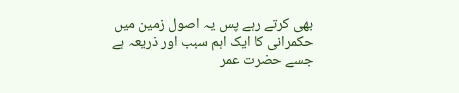بھی کرتے رہے پس یہ اصول زمین میں حکمرانی کا ایک اہم سبب اور ذریعہ ہے جسے حضرت عمر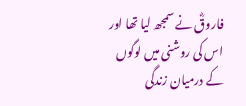فاروقؓ نے سمجھ لیا تھا اور اس کی روشنی میں لوگوں کے درمیان زندگی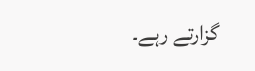گزارتے رہے۔